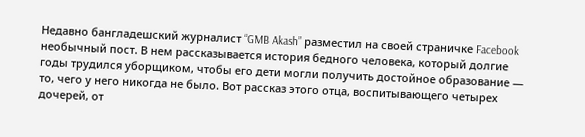Недавно бангладешский журналист “GMB Akash” разместил на своей страничке Facebook необычный пост. В нем рассказывается история бедного человека, который долгие годы трудился уборщиком, чтобы его дети могли получить достойное образование — то, чего у него никогда не было. Вот рассказ этого отца, воспитывающего четырех дочерей, от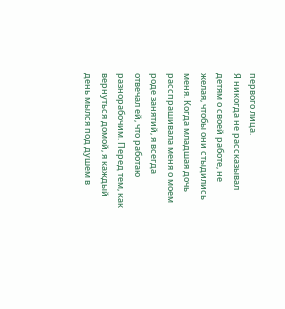первого лица.
Я никогда не рассказывал детям о своей работе, не желая, чтобы они стыдились меня. Когда младшая дочь расспрашивала меня о моем роде занятий, я всегда отвечал ей, что работаю разнорабочим. Перед тем, как вернуться домой, я каждый день мылся под душем в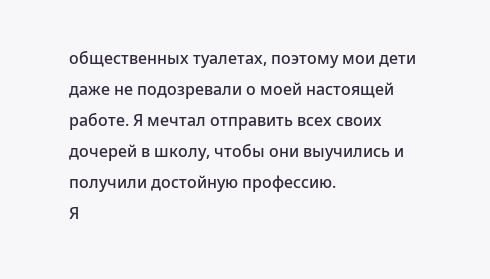общественных туалетах, поэтому мои дети даже не подозревали о моей настоящей работе. Я мечтал отправить всех своих дочерей в школу, чтобы они выучились и получили достойную профессию.
Я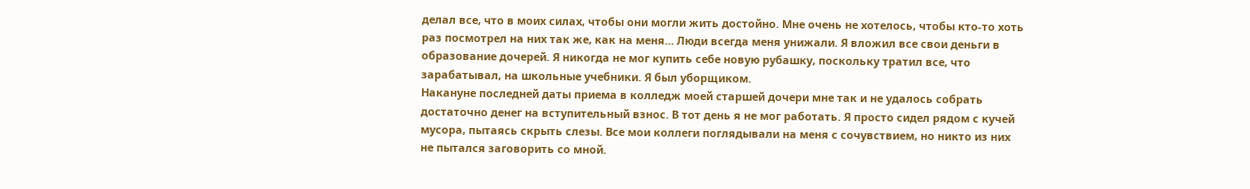делал все, что в моих силах, чтобы они могли жить достойно. Мне очень не хотелось, чтобы кто-то хоть раз посмотрел на них так же, как на меня… Люди всегда меня унижали. Я вложил все свои деньги в образование дочерей. Я никогда не мог купить себе новую рубашку, поскольку тратил все, что зарабатывал, на школьные учебники. Я был уборщиком.
Накануне последней даты приема в колледж моей старшей дочери мне так и не удалось собрать достаточно денег на вступительный взнос. В тот день я не мог работать. Я просто сидел рядом с кучей мусора, пытаясь скрыть слезы. Все мои коллеги поглядывали на меня с сочувствием, но никто из них не пытался заговорить со мной.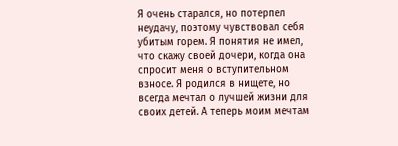Я очень старался, но потерпел неудачу, поэтому чувствовал себя убитым горем. Я понятия не имел, что скажу своей дочери, когда она спросит меня о вступительном взносе. Я родился в нищете, но всегда мечтал о лучшей жизни для своих детей. А теперь моим мечтам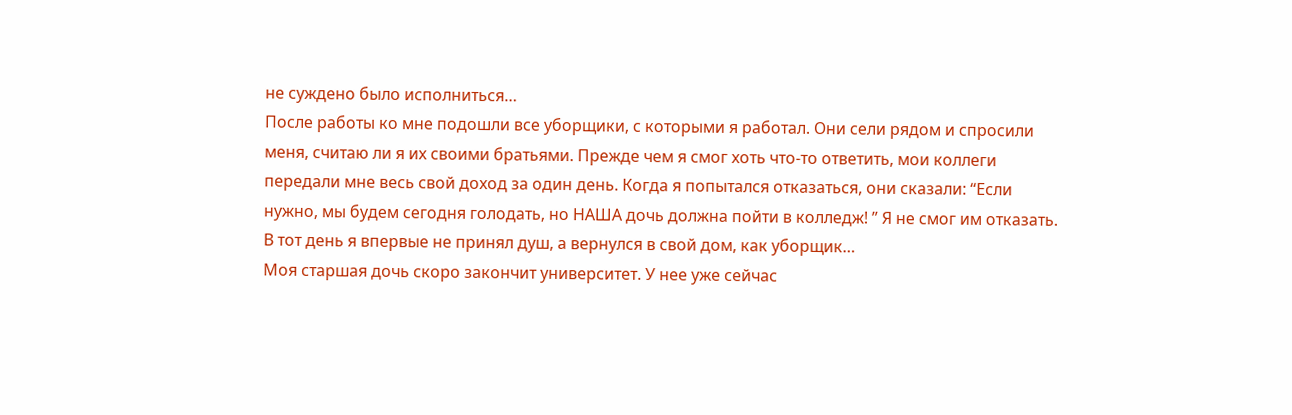не суждено было исполниться…
После работы ко мне подошли все уборщики, с которыми я работал. Они сели рядом и спросили меня, считаю ли я их своими братьями. Прежде чем я смог хоть что-то ответить, мои коллеги передали мне весь свой доход за один день. Когда я попытался отказаться, они сказали: “Если нужно, мы будем сегодня голодать, но НАША дочь должна пойти в колледж! ” Я не смог им отказать. В тот день я впервые не принял душ, а вернулся в свой дом, как уборщик…
Моя старшая дочь скоро закончит университет. У нее уже сейчас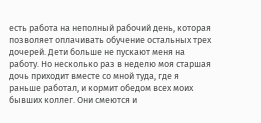есть работа на неполный рабочий день, которая позволяет оплачивать обучение остальных трех дочерей. Дети больше не пускают меня на работу. Но несколько раз в неделю моя старшая дочь приходит вместе со мной туда, где я раньше работал, и кормит обедом всех моих бывших коллег. Они смеются и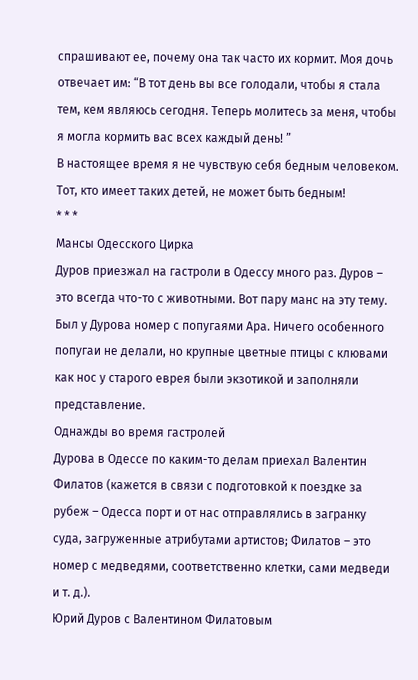спрашивают ее, почему она так часто их кормит. Моя дочь отвечает им: “В тот день вы все голодали, чтобы я стала тем, кем являюсь сегодня. Теперь молитесь за меня, чтобы я могла кормить вас всех каждый день! ”
В настоящее время я не чувствую себя бедным человеком. Тот, кто имеет таких детей, не может быть бедным!
* * *
Мансы Одесского Цирка
Дуров приезжал на гастроли в Одессу много раз. Дуров – это всегда что-то с животными. Вот пару манс на эту тему.
Был у Дурова номер с попугаями Ара. Ничего особенного попугаи не делали, но крупные цветные птицы с клювами как нос у старого еврея были экзотикой и заполняли представление.
Однажды во время гастролей
Дурова в Одессе по каким-то делам приехал Валентин Филатов (кажется в связи с подготовкой к поездке за рубеж – Одесса порт и от нас отправлялись в загранку суда, загруженные атрибутами артистов; Филатов – это номер с медведями, соответственно клетки, сами медведи и т. д.).
Юрий Дуров с Валентином Филатовым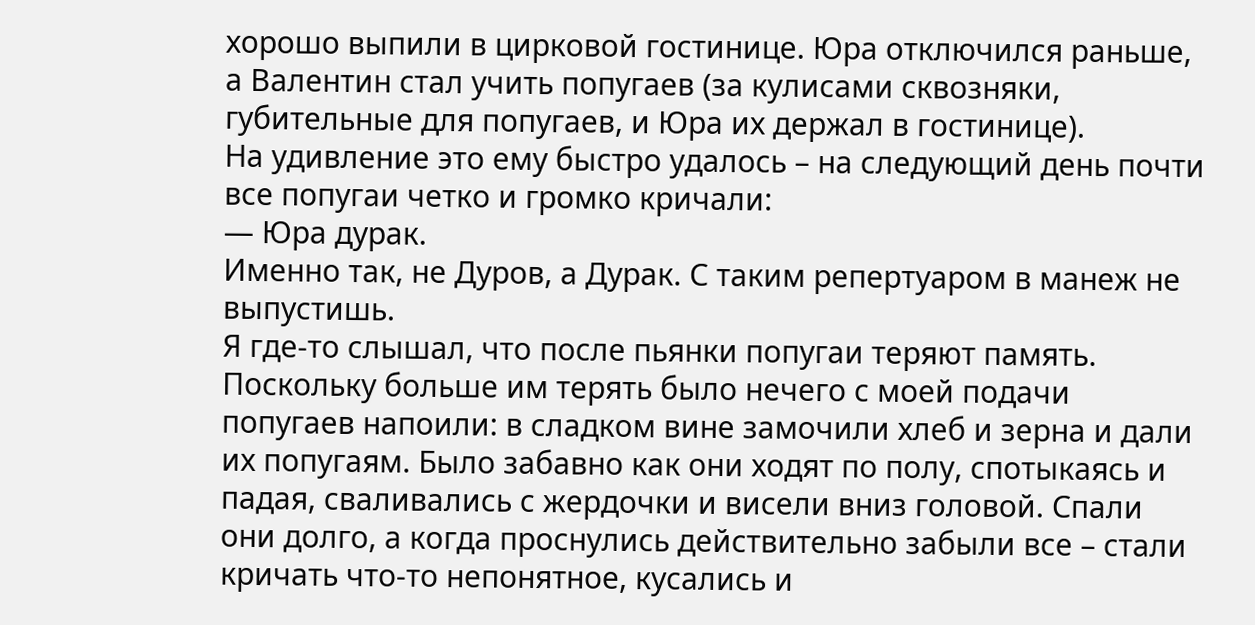хорошо выпили в цирковой гостинице. Юра отключился раньше, а Валентин стал учить попугаев (за кулисами сквозняки, губительные для попугаев, и Юра их держал в гостинице).
На удивление это ему быстро удалось – на следующий день почти все попугаи четко и громко кричали:
— Юра дурак.
Именно так, не Дуров, а Дурак. С таким репертуаром в манеж не выпустишь.
Я где-то слышал, что после пьянки попугаи теряют память. Поскольку больше им терять было нечего с моей подачи попугаев напоили: в сладком вине замочили хлеб и зерна и дали их попугаям. Было забавно как они ходят по полу, спотыкаясь и падая, сваливались с жердочки и висели вниз головой. Спали они долго, а когда проснулись действительно забыли все – стали кричать что-то непонятное, кусались и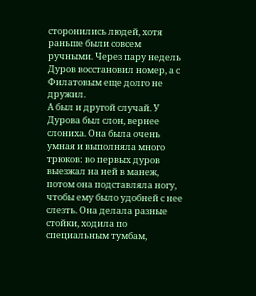сторонились людей, хотя раньше были совсем ручными. Через пару недель Дуров восстановил номер, а с Филатовым еще долго не дружил.
А был и другой случай. У Дурова был слон, вернее слониха. Она была очень умная и выполняла много трюков: во первых дуров выезжал на ней в манеж, потом она подставляла ногу, чтобы ему было удобней с нее слезть. Она делала разные стойки, ходила по специальным тумбам,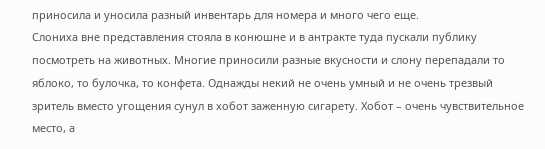приносила и уносила разный инвентарь для номера и много чего еще.
Слониха вне представления стояла в конюшне и в антракте туда пускали публику посмотреть на животных. Многие приносили разные вкусности и слону перепадали то яблоко, то булочка, то конфета. Однажды некий не очень умный и не очень трезвый зритель вместо угощения сунул в хобот заженную сигарету. Хобот – очень чувствительное место, а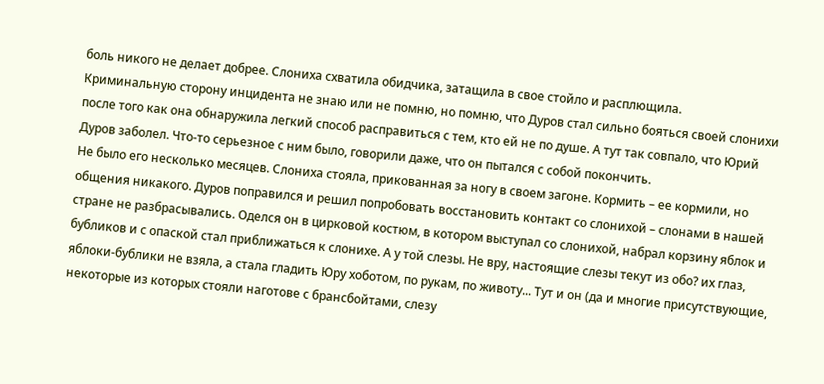боль никого не делает добрее. Слониха схватила обидчика, затащила в свое стойло и расплющила.
Криминальную сторону инцидента не знаю или не помню, но помню, что Дуров стал сильно бояться своей слонихи после того как она обнаружила легкий способ расправиться с тем, кто ей не по душе. А тут так совпало, что Юрий Дуров заболел. Что-то серьезное с ним было, говорили даже, что он пытался с собой покончить.
Не было его несколько месяцев. Слониха стояла, прикованная за ногу в своем загоне. Кормить – ее кормили, но общения никакого. Дуров поправился и решил попробовать восстановить контакт со слонихой – слонами в нашей стране не разбрасывались. Оделся он в цирковой костюм, в котором выступал со слонихой, набрал корзину яблок и бубликов и с опаской стал приближаться к слонихе. А у той слезы. Не вру, настоящие слезы текут из обо? их глаз, яблоки-бублики не взяла, а стала гладить Юру хоботом, по рукам, по животу... Тут и он (да и многие присутствующие, некоторые из которых стояли наготове с брансбойтами, слезу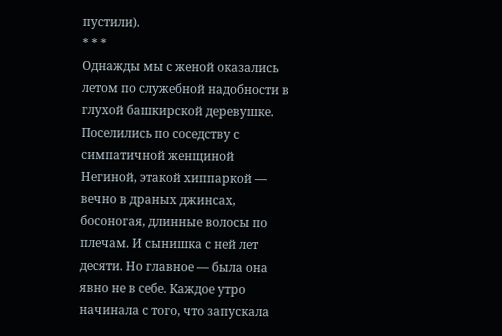пустили).
* * *
Однажды мы с женой оказались летом по служебной надобности в глухой башкирской деревушке.
Поселились по соседству с симпатичной женщиной Негиной, этакой хиппаркой — вечно в драных джинсах, босоногая, длинные волосы по плечам. И сынишка с ней лет десяти. Но главное — была она явно не в себе. Каждое утро начинала с того, что запускала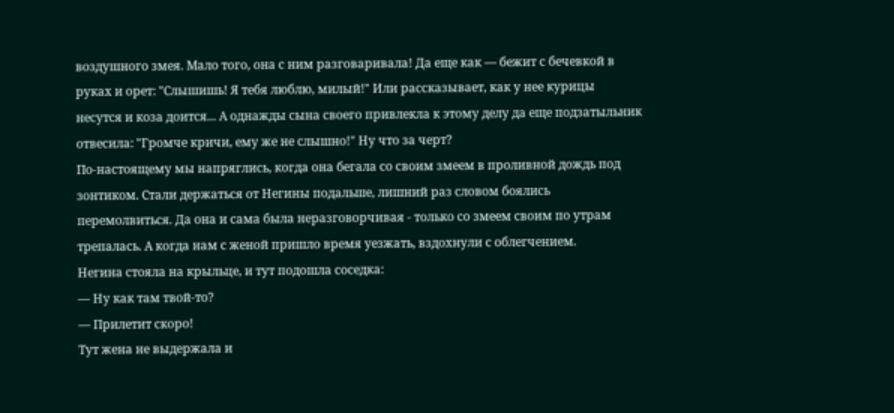воздушного змея. Мало того, она с ним разговаривала! Да еще как — бежит с бечевкой в руках и орет: "Слышишь! Я тебя люблю, милый!" Или рассказывает, как у нее курицы несутся и коза доится... А однажды сына своего привлекла к этому делу да еще подзатыльник отвесила: "Громче кричи, ему же не слышно!" Ну что за черт?
По-настоящему мы напряглись, когда она бегала со своим змеем в проливной дождь под зонтиком. Стали держаться от Негины подальше, лишний раз словом боялись перемолвиться. Да она и сама была неразговорчивая - только со змеем своим по утрам трепалась. А когда нам с женой пришло время уезжать, вздохнули с облегчением.
Негина стояла на крыльце, и тут подошла соседка:
— Ну как там твой-то?
— Прилетит скоро!
Тут жена не выдержала и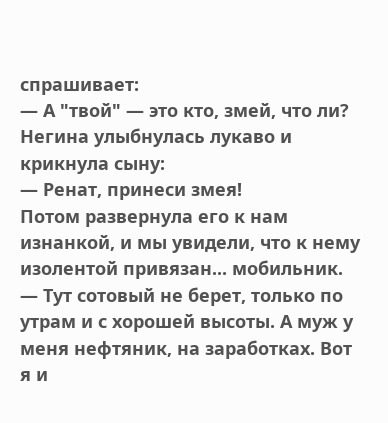спрашивает:
— А "твой" — это кто, змей, что ли?
Негина улыбнулась лукаво и крикнула сыну:
— Ренат, принеси змея!
Потом развернула его к нам изнанкой, и мы увидели, что к нему изолентой привязан... мобильник.
— Тут сотовый не берет, только по утрам и с хорошей высоты. А муж у меня нефтяник, на заработках. Вот я и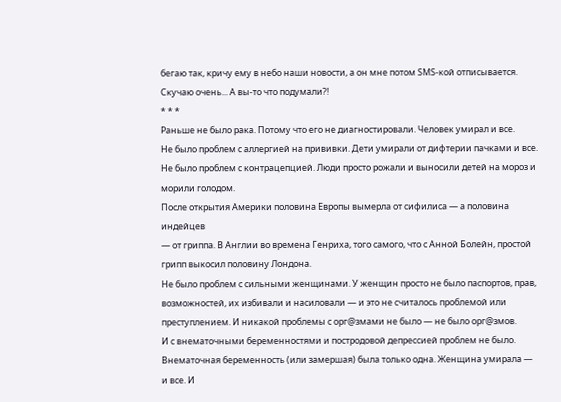бегаю так, кричу ему в небо наши новости, а он мне потом SМS-кой отписывается. Скучаю очень... А вы-то что подумали?!
* * *
Раньше не было рака. Потому что его не диагностировали. Человек умирал и все.
Не было проблем с аллергией на прививки. Дети умирали от дифтерии пачками и все.
Не было проблем с контрацепцией. Люди просто рожали и выносили детей на мороз и морили голодом.
После открытия Америки половина Европы вымерла от сифилиса — а половина индейцев
— от гриппа. В Англии во времена Генриха, того самого, что с Анной Болейн, простой грипп выкосил половину Лондона.
Не было проблем с сильными женщинами. У женщин просто не было паспортов, прав, возможностей, их избивали и насиловали — и это не считалось проблемой или преступлением. И никакой проблемы с орг@змами не было — не было орг@змов.
И с внематочными беременностями и постродовой депрессией проблем не было. Внематочная беременность (или замершая) была только одна. Женщина умирала — и все. И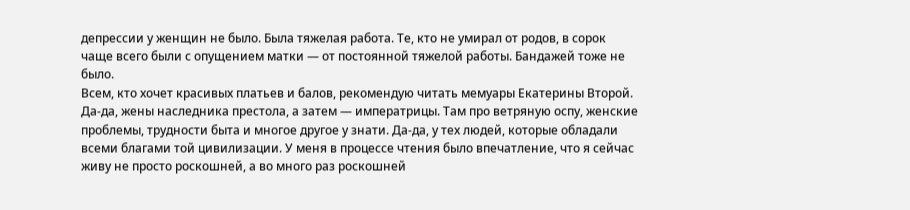депрессии у женщин не было. Была тяжелая работа. Те, кто не умирал от родов, в сорок чаще всего были с опущением матки — от постоянной тяжелой работы. Бандажей тоже не было.
Всем, кто хочет красивых платьев и балов, рекомендую читать мемуары Екатерины Второй. Да-да, жены наследника престола, а затем — императрицы. Там про ветряную оспу, женские проблемы, трудности быта и многое другое у знати. Да-да, у тех людей, которые обладали всеми благами той цивилизации. У меня в процессе чтения было впечатление, что я сейчас живу не просто роскошней, а во много раз роскошней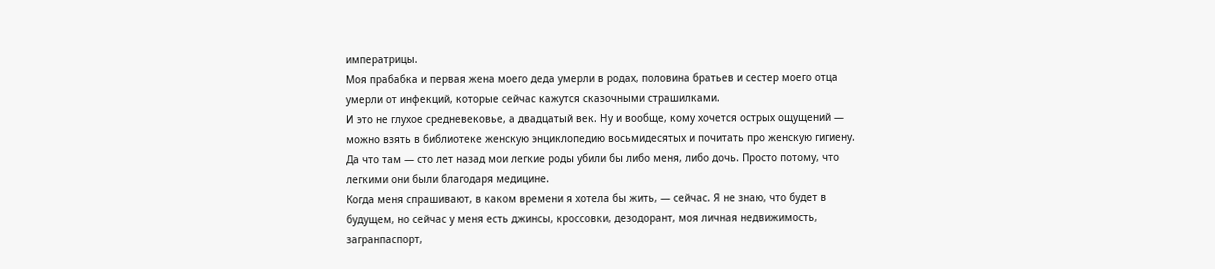императрицы.
Моя прабабка и первая жена моего деда умерли в родах, половина братьев и сестер моего отца умерли от инфекций, которые сейчас кажутся сказочными страшилками.
И это не глухое средневековье, а двадцатый век. Ну и вообще, кому хочется острых ощущений — можно взять в библиотеке женскую энциклопедию восьмидесятых и почитать про женскую гигиену.
Да что там — сто лет назад мои легкие роды убили бы либо меня, либо дочь. Просто потому, что легкими они были благодаря медицине.
Когда меня спрашивают, в каком времени я хотела бы жить, — сейчас. Я не знаю, что будет в будущем, но сейчас у меня есть джинсы, кроссовки, дезодорант, моя личная недвижимость, загранпаспорт,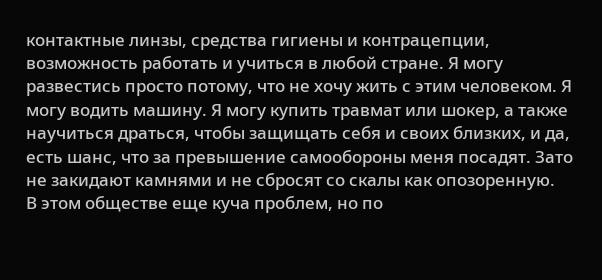контактные линзы, средства гигиены и контрацепции, возможность работать и учиться в любой стране. Я могу развестись просто потому, что не хочу жить с этим человеком. Я могу водить машину. Я могу купить травмат или шокер, а также научиться драться, чтобы защищать себя и своих близких, и да, есть шанс, что за превышение самообороны меня посадят. Зато не закидают камнями и не сбросят со скалы как опозоренную.
В этом обществе еще куча проблем, но по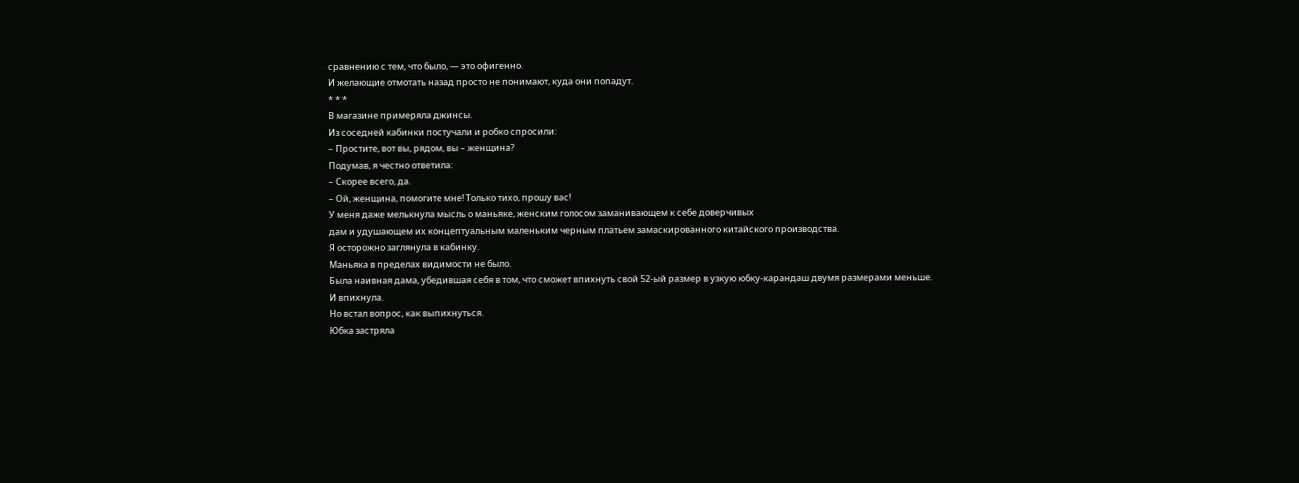сравнению с тем, что было, — это офигенно.
И желающие отмотать назад просто не понимают, куда они попадут.
* * *
В магазине примеряла джинсы.
Из соседней кабинки постучали и робко спросили:
– Простите, вот вы, рядом, вы – женщина?
Подумав, я честно ответила:
– Скорее всего, да.
– Ой, женщина, помогите мне! Только тихо, прошу вас!
У меня даже мелькнула мысль о маньяке, женским голосом заманивающем к себе доверчивых
дам и удушающем их концептуальным маленьким черным платьем замаскированного китайского производства.
Я осторожно заглянула в кабинку.
Маньяка в пределах видимости не было.
Была наивная дама, убедившая себя в том, что сможет впихнуть свой 52-ый размер в узкую юбку-карандаш двумя размерами меньше.
И впихнула.
Но встал вопрос, как выпихнуться.
Юбка застряла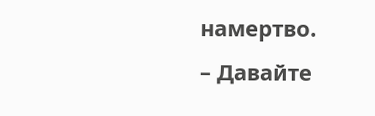намертво.
– Давайте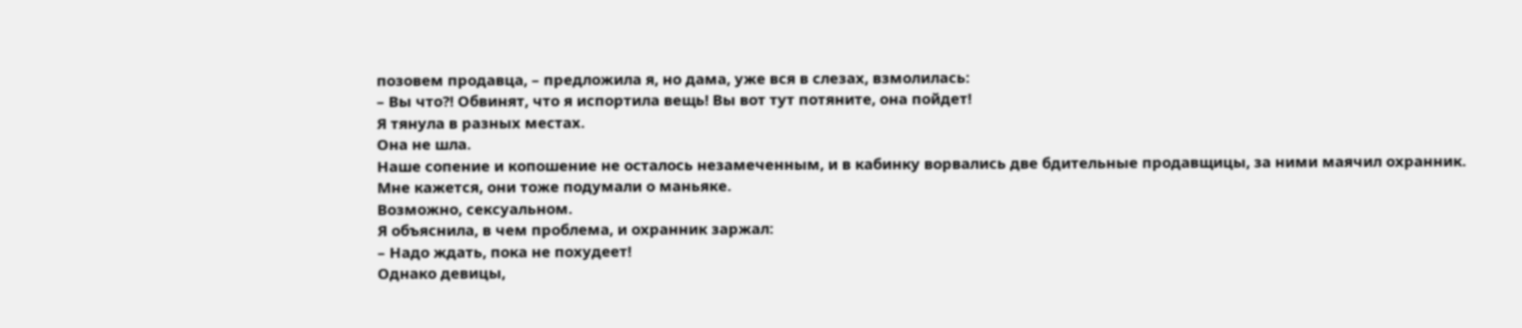позовем продавца, – предложила я, но дама, уже вся в слезах, взмолилась:
– Вы что?! Обвинят, что я испортила вещь! Вы вот тут потяните, она пойдет!
Я тянула в разных местах.
Она не шла.
Наше сопение и копошение не осталось незамеченным, и в кабинку ворвались две бдительные продавщицы, за ними маячил охранник.
Мне кажется, они тоже подумали о маньяке.
Возможно, ceксуальном.
Я объяснила, в чем проблема, и охранник заржал:
– Надо ждать, пока не похудеет!
Однако девицы,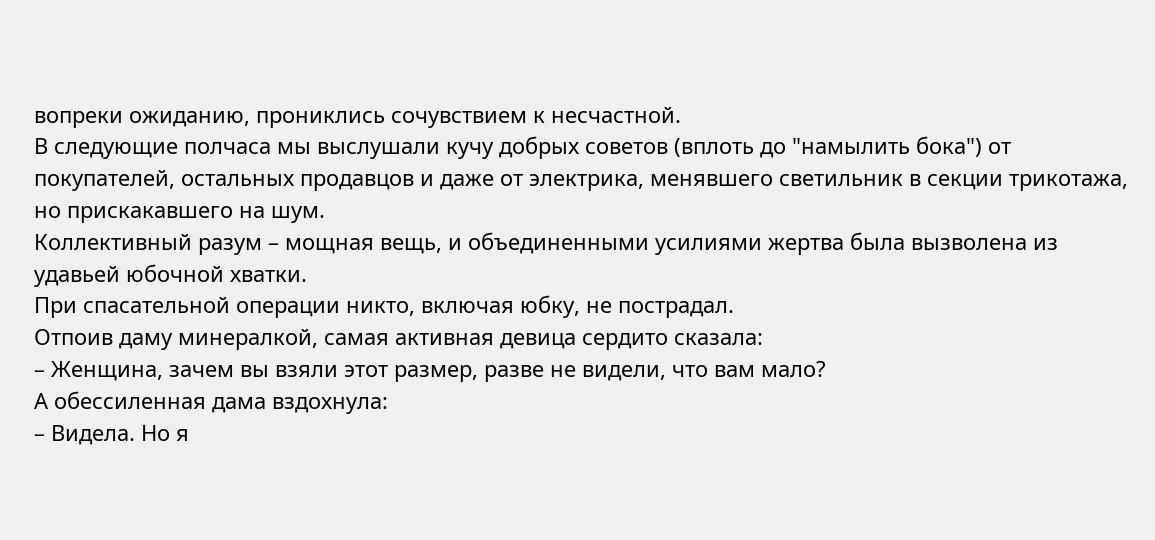вопреки ожиданию, прониклись сочувствием к несчастной.
В следующие полчаса мы выслушали кучу добрых советов (вплоть до "намылить бока") от покупателей, остальных продавцов и даже от электрика, менявшего светильник в секции трикотажа, но прискакавшего на шум.
Коллективный разум – мощная вещь, и объединенными усилиями жертва была вызволена из удавьей юбочной хватки.
При спасательной операции никто, включая юбку, не пострадал.
Отпоив даму минералкой, самая активная девица сердито сказала:
– Женщина, зачем вы взяли этот размер, разве не видели, что вам мало?
А обессиленная дама вздохнула:
– Видела. Но я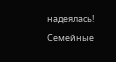надеялась!
Семейные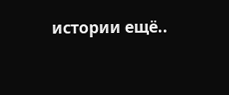истории ещё..